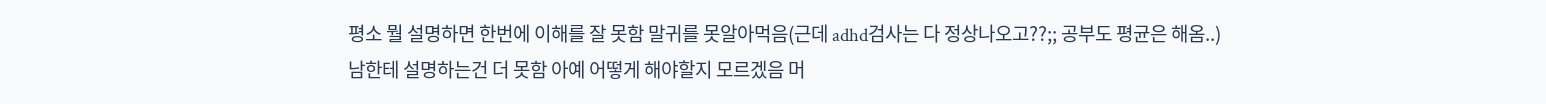평소 뭘 설명하면 한번에 이해를 잘 못함 말귀를 못알아먹음(근데 adhd검사는 다 정상나오고??;; 공부도 평균은 해옴..)
남한테 설명하는건 더 못함 아예 어떻게 해야할지 모르겠음 머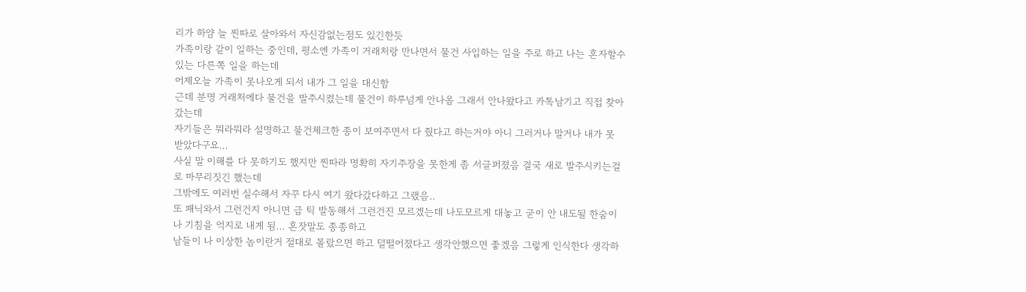리가 하얌 늘 찐따로 살아와서 자신감없는점도 있긴한듯
가족이랑 같이 일하는 중인데, 평소엔 가족이 거래처랑 만나면서 물건 사입하는 일을 주로 하고 나는 혼자할수있는 다른쪽 일을 하는데
어제오늘 가족이 못나오게 되서 내가 그 일을 대신함
근데 분명 거래처에다 물건을 발주시켰는데 물건이 하루넘게 안나옴 그래서 안나왔다고 카톡남기고 직접 찾아갔는데
자기들은 뭐라뭐라 설명하고 물건체크한 종이 보여주면서 다 줬다고 하는거야 아니 그러거나 말거나 내가 못 받았다구요...
사실 말 이해를 다 못하기도 했지만 찐따라 명확히 자기주장을 못한게 좀 서글퍼졌음 결국 새로 발주시키는걸로 마무리짓긴 했는데
그밖에도 여러번 실수해서 자꾸 다시 여기 왔다갔다하고 그랬음..
또 패닉와서 그런건지 아니면 급 틱 발동해서 그런건진 모르겠는데 나도모르게 대놓고 굳이 안 내도될 한숨이나 기침을 억지로 내게 됨... 혼잣말도 종종하고
남들이 나 이상한 놈이란거 절대로 몰랐으면 하고 덜떨어졌다고 생각안했으면 좋겠음 그렇게 인식한다 생각하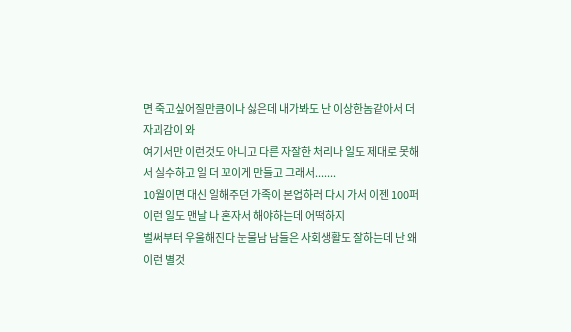면 죽고싶어질만큼이나 싫은데 내가봐도 난 이상한놈같아서 더 자괴감이 와
여기서만 이런것도 아니고 다른 자잘한 처리나 일도 제대로 못해서 실수하고 일 더 꼬이게 만들고 그래서.......
10월이면 대신 일해주던 가족이 본업하러 다시 가서 이젠 100퍼 이런 일도 맨날 나 혼자서 해야하는데 어떡하지
벌써부터 우울해진다 눈물남 남들은 사회생활도 잘하는데 난 왜 이런 별것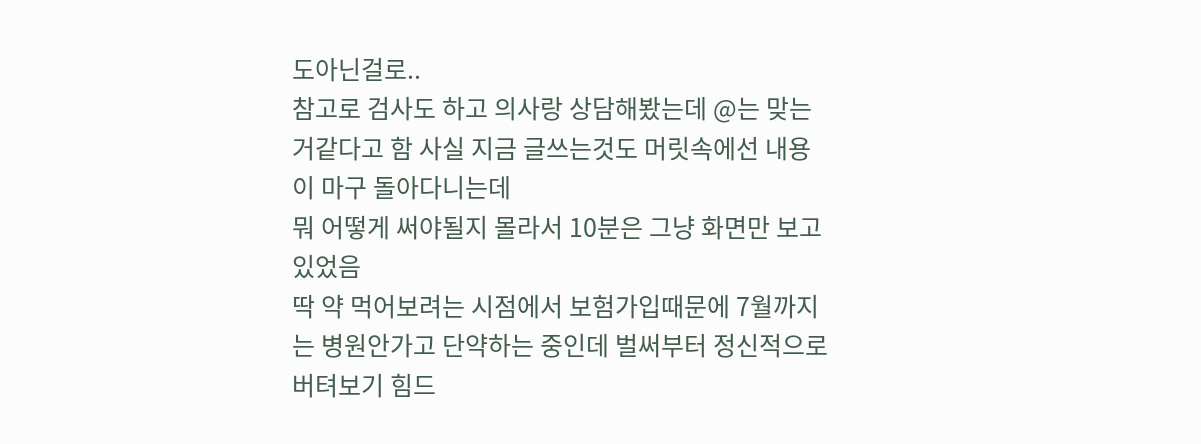도아닌걸로..
참고로 검사도 하고 의사랑 상담해봤는데 @는 맞는거같다고 함 사실 지금 글쓰는것도 머릿속에선 내용이 마구 돌아다니는데
뭐 어떻게 써야될지 몰라서 10분은 그냥 화면만 보고있었음
딱 약 먹어보려는 시점에서 보험가입때문에 7월까지는 병원안가고 단약하는 중인데 벌써부터 정신적으로 버텨보기 힘드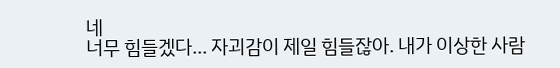네
너무 힘들겠다... 자괴감이 제일 힘들잖아. 내가 이상한 사람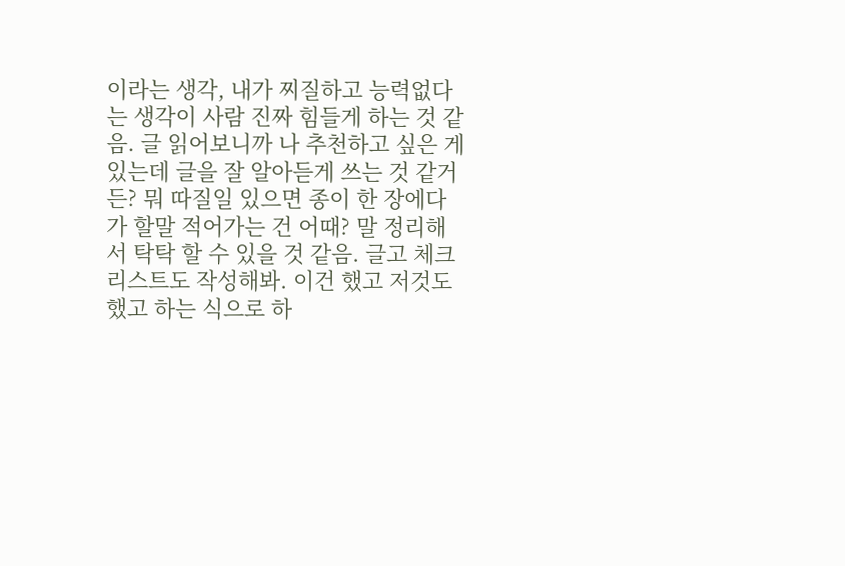이라는 생각, 내가 찌질하고 능력없다는 생각이 사람 진짜 힘들게 하는 것 같음. 글 읽어보니까 나 추천하고 싶은 게 있는데 글을 잘 알아듣게 쓰는 것 같거든? 뭐 따질일 있으면 종이 한 장에다가 할말 적어가는 건 어때? 말 정리해서 탁탁 할 수 있을 것 같음. 글고 체크리스트도 작성해봐. 이건 했고 저것도 했고 하는 식으로 하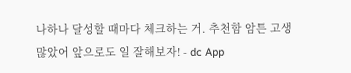나하나 달성할 때마다 체크하는 거. 추천함 암튼 고생 많았어 앞으로도 일 잘해보자! - dc App